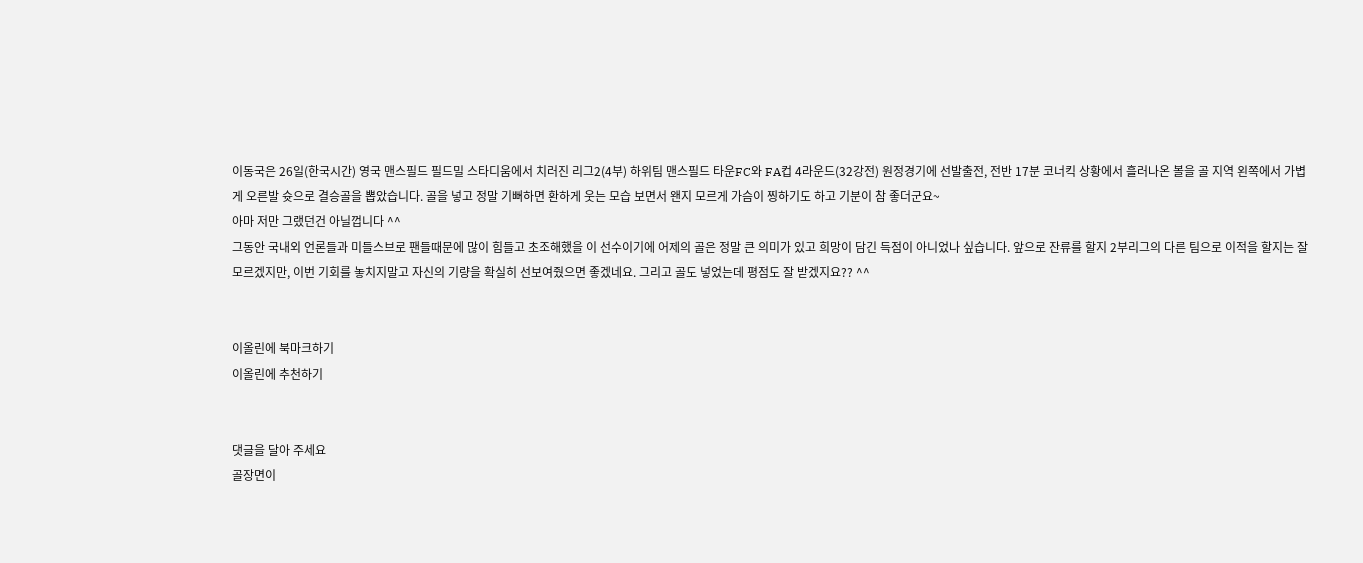이동국은 26일(한국시간) 영국 맨스필드 필드밀 스타디움에서 치러진 리그2(4부) 하위팀 맨스필드 타운FC와 FA컵 4라운드(32강전) 원정경기에 선발출전, 전반 17분 코너킥 상황에서 흘러나온 볼을 골 지역 왼쪽에서 가볍게 오른발 슛으로 결승골을 뽑았습니다. 골을 넣고 정말 기뻐하면 환하게 웃는 모습 보면서 왠지 모르게 가슴이 찡하기도 하고 기분이 참 좋더군요~
아마 저만 그랬던건 아닐껍니다 ^^
그동안 국내외 언론들과 미들스브로 팬들때문에 많이 힘들고 초조해했을 이 선수이기에 어제의 골은 정말 큰 의미가 있고 희망이 담긴 득점이 아니었나 싶습니다. 앞으로 잔류를 할지 2부리그의 다른 팀으로 이적을 할지는 잘모르겠지만, 이번 기회를 놓치지말고 자신의 기량을 확실히 선보여줬으면 좋겠네요. 그리고 골도 넣었는데 평점도 잘 받겠지요?? ^^


이올린에 북마크하기
이올린에 추천하기


댓글을 달아 주세요
골장면이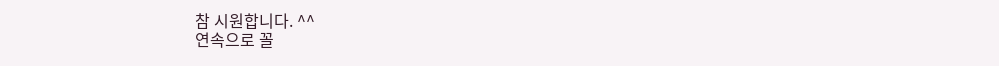참 시원합니다. ^^
연속으로 꼴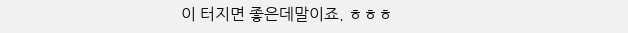이 터지면 좋은데말이죠. ㅎㅎㅎ